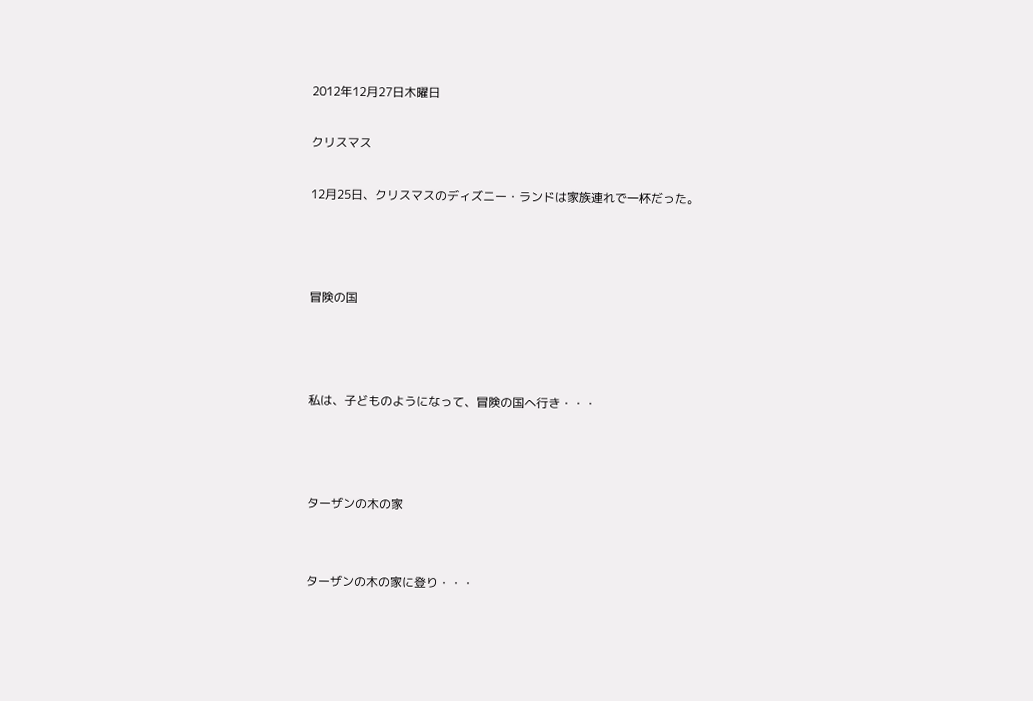2012年12月27日木曜日

クリスマス

12月25日、クリスマスのディズニー・ランドは家族連れで一杯だった。



冒険の国



私は、子どものようになって、冒険の国へ行き・・・



ターザンの木の家


ターザンの木の家に登り・・・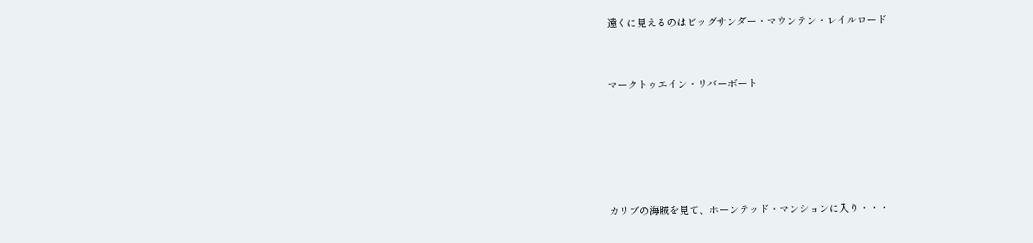遠くに見えるのはビッグサンダー・マウンテン・レイルロード


マークトゥエイン・リバーボート





カリブの海賊を見て、ホーンテッド・マンションに入り・・・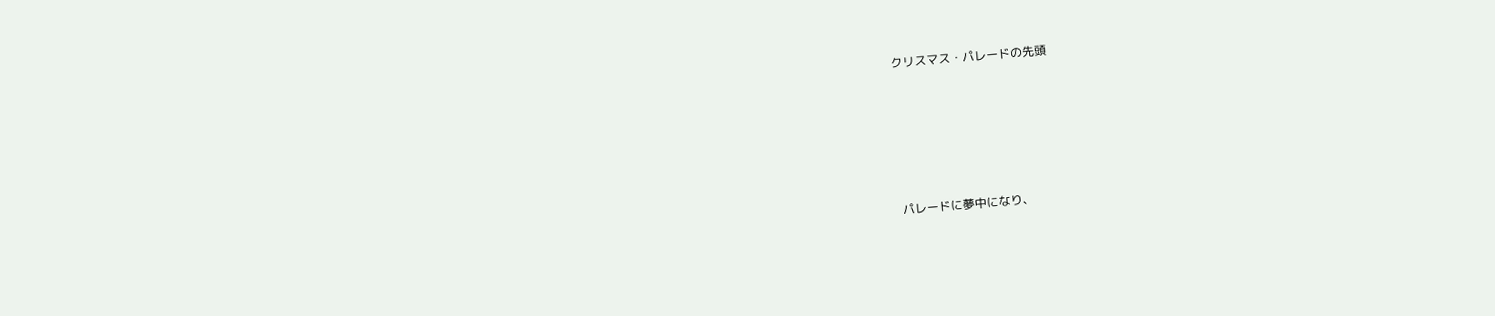クリスマス・パレードの先頭








パレードに夢中になり、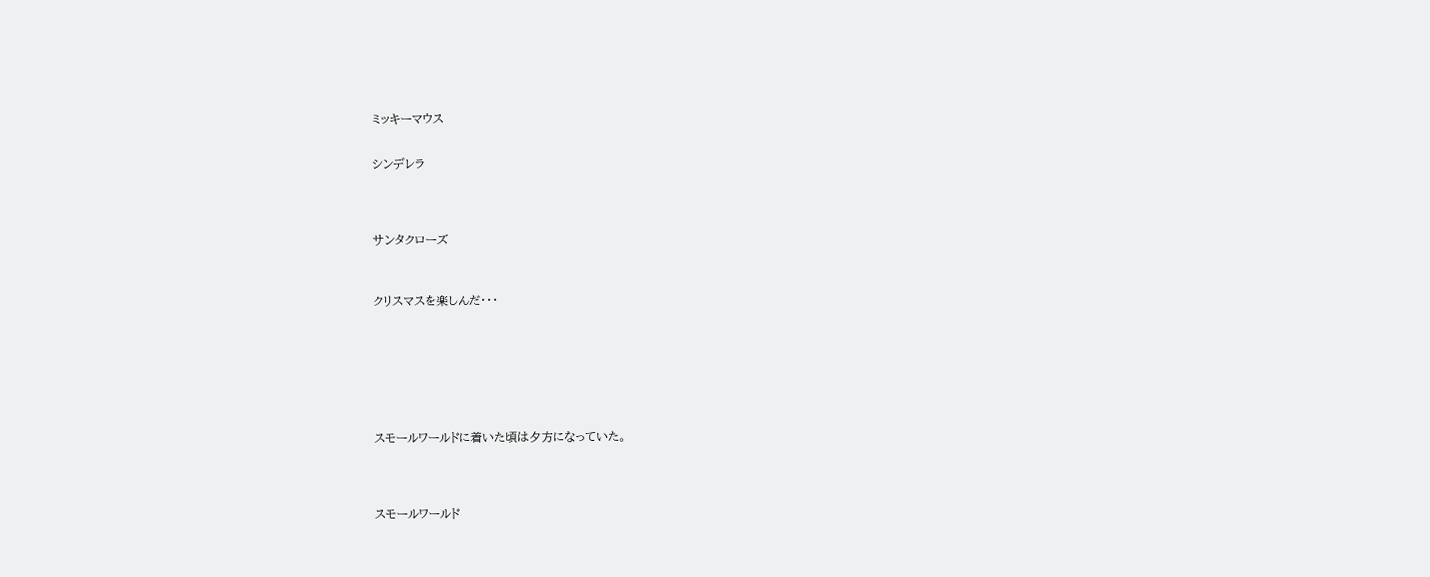ミッキーマウス


シンデレラ




サンタクローズ



クリスマスを楽しんだ・・・








スモールワールドに着いた頃は夕方になっていた。




スモールワールド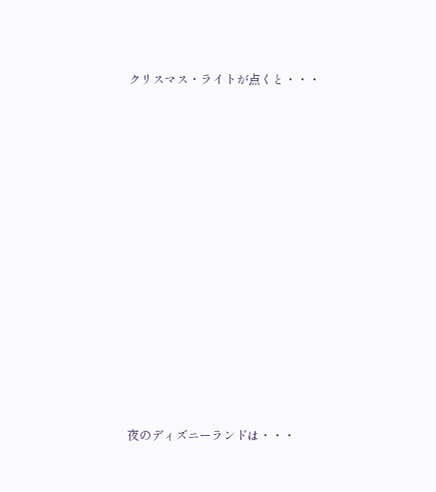クリスマス・ライトが点くと・・・

















夜のディズニーランドは・・・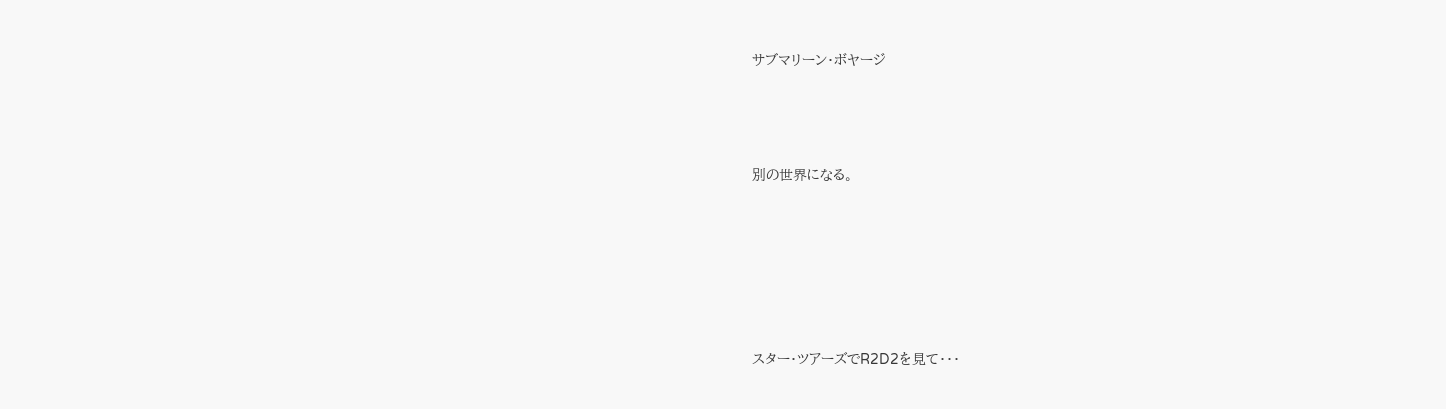サブマリーン・ボヤージ




別の世界になる。







スター・ツアーズでR2D2を見て・・・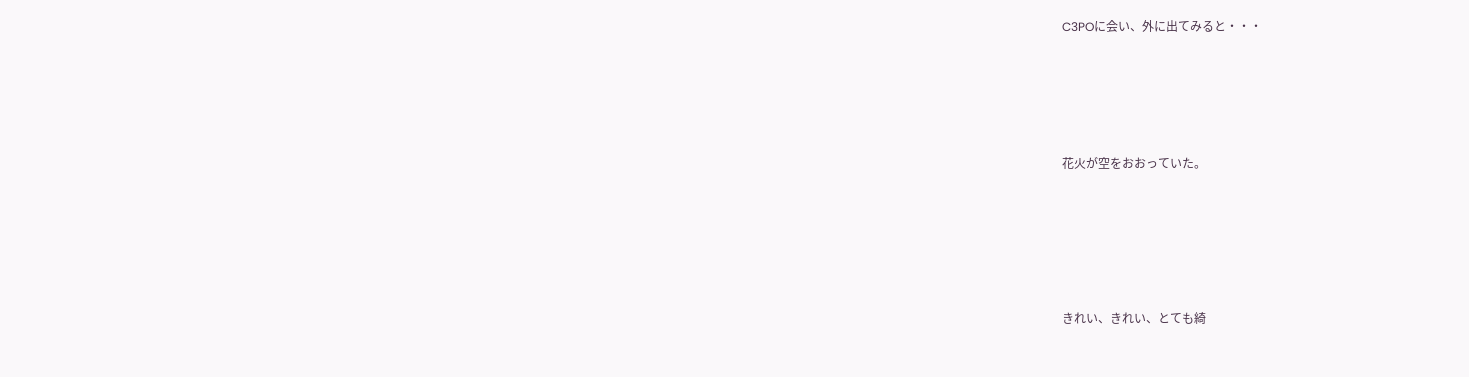C3POに会い、外に出てみると・・・







花火が空をおおっていた。








きれい、きれい、とても綺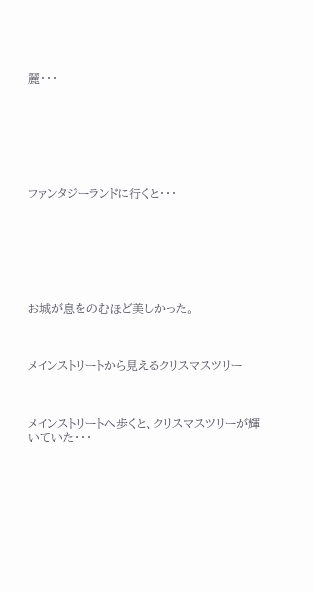麗・・・







ファンタジーランドに行くと・・・







お城が息をのむほど美しかった。



メインストリートから見えるクリスマスツリー



メインストリートへ歩くと、クリスマスツリーが輝いていた・・・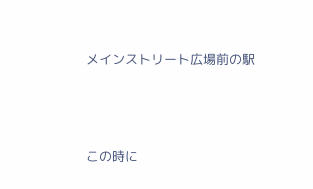メインストリート広場前の駅





この時に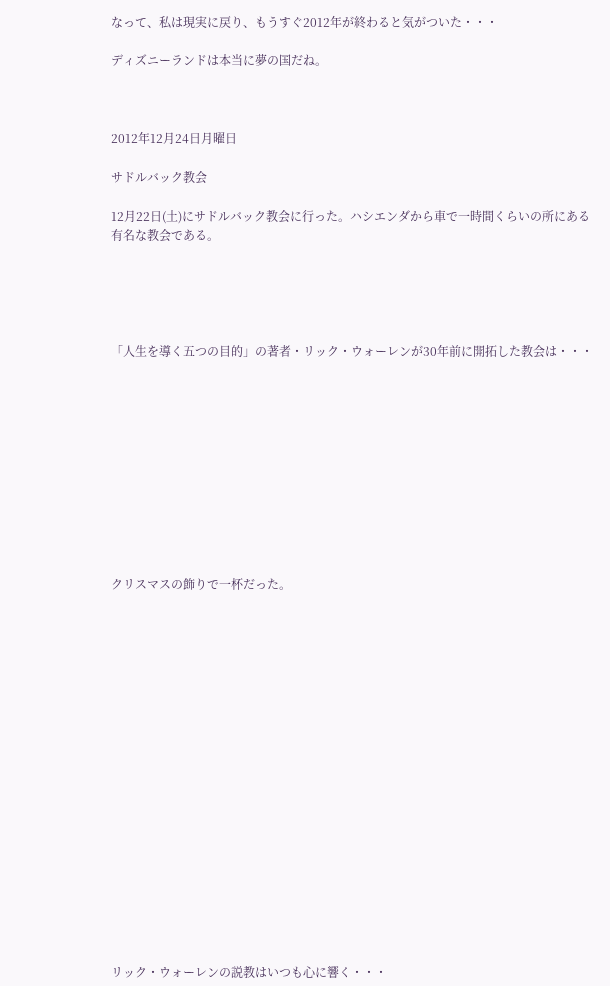なって、私は現実に戻り、もうすぐ2012年が終わると気がついた・・・

ディズニーランドは本当に夢の国だね。



2012年12月24日月曜日

サドルバック教会

12月22日(土)にサドルバック教会に行った。ハシエンダから車で一時間くらいの所にある有名な教会である。





「人生を導く五つの目的」の著者・リック・ウォーレンが30年前に開拓した教会は・・・











クリスマスの飾りで一杯だった。



















リック・ウォーレンの説教はいつも心に響く・・・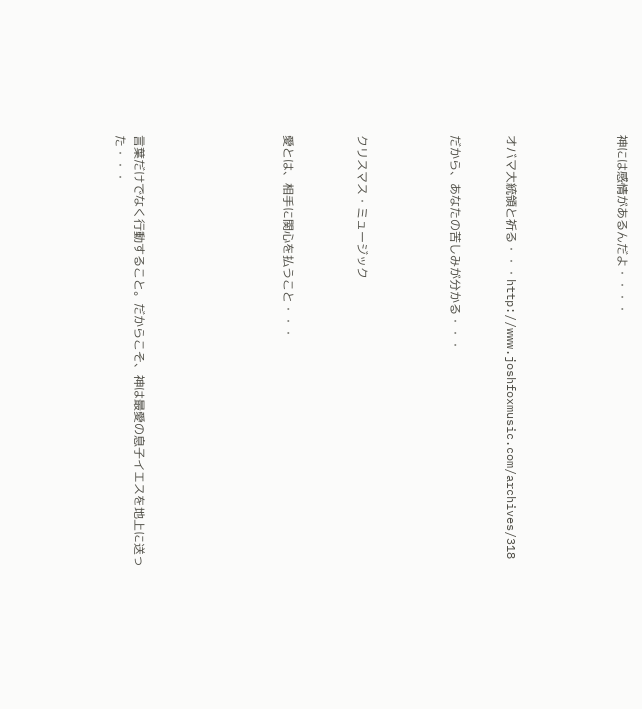神には感情があるんだよ・・・・





オバマ大統領と祈る・・・http://www.joshfoxmusic.com/archives/318


だから、あなたの苦しみが分かる・・・




クリスマス・ミュージック



愛とは、相手に関心を払うこと・・・







言葉だけでなく行動すること。だからこそ、神は最愛の息子イエスを地上に送った・・・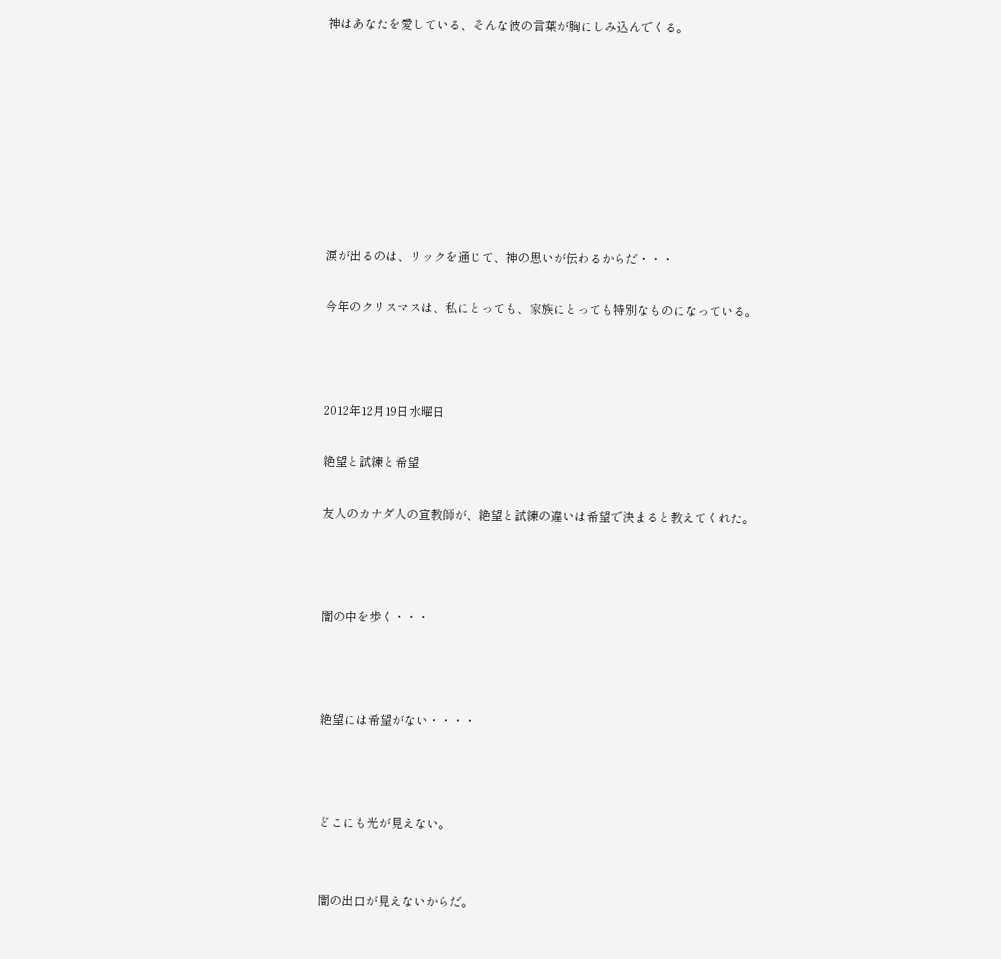神はあなたを愛している、そんな彼の言葉が胸にしみ込んでくる。








涙が出るのは、リックを通じて、神の思いが伝わるからだ・・・

今年のクリスマスは、私にとっても、家族にとっても特別なものになっている。



2012年12月19日水曜日

絶望と試練と希望

友人のカナダ人の宣教師が、絶望と試練の違いは希望で決まると教えてくれた。



闇の中を歩く・・・



絶望には希望がない・・・・



どこにも光が見えない。


闇の出口が見えないからだ。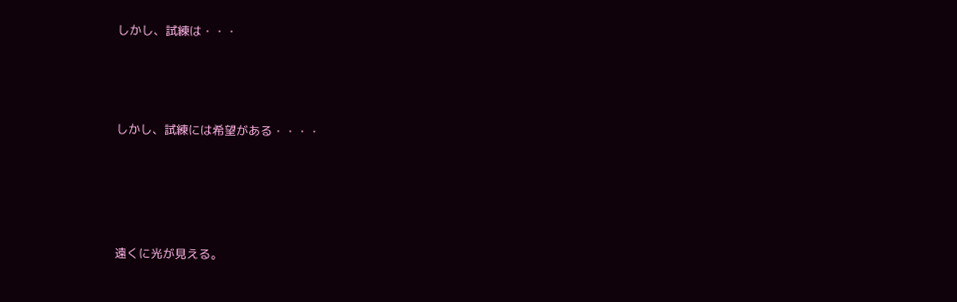しかし、試練は・・・



しかし、試練には希望がある・・・・




遠くに光が見える。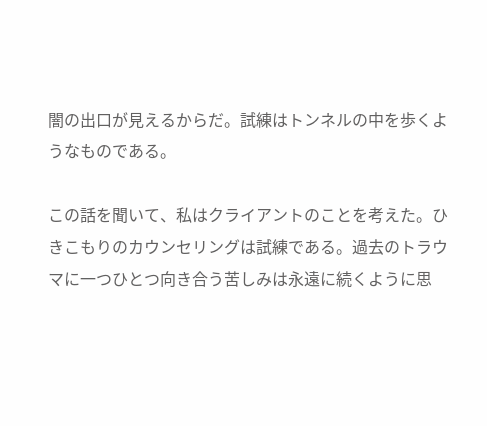闇の出口が見えるからだ。試練はトンネルの中を歩くようなものである。

この話を聞いて、私はクライアントのことを考えた。ひきこもりのカウンセリングは試練である。過去のトラウマに一つひとつ向き合う苦しみは永遠に続くように思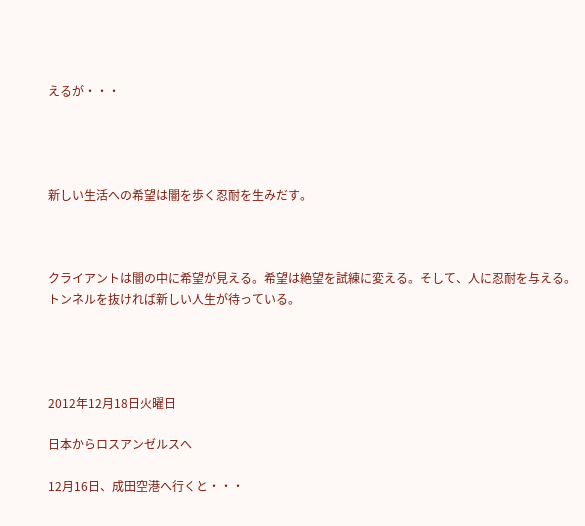えるが・・・




新しい生活への希望は闇を歩く忍耐を生みだす。



クライアントは闇の中に希望が見える。希望は絶望を試練に変える。そして、人に忍耐を与える。トンネルを抜ければ新しい人生が待っている。




2012年12月18日火曜日

日本からロスアンゼルスへ

12月16日、成田空港へ行くと・・・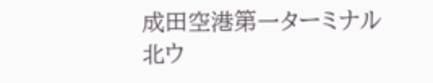成田空港第一ターミナル北ウ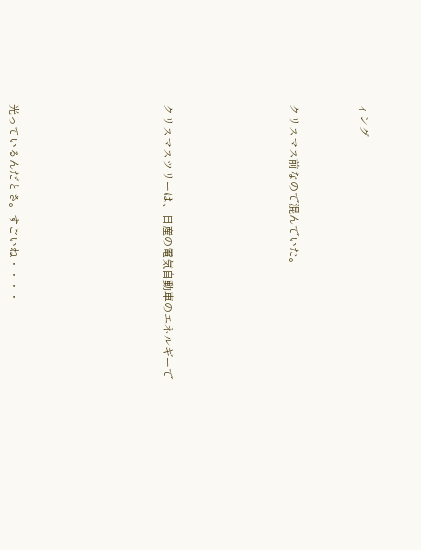ィング




クリスマス前なので混んでいた。








クリスマスツリーは、日産の電気自動車のエネルギーで










光っているんだとさ。すごいね・・・・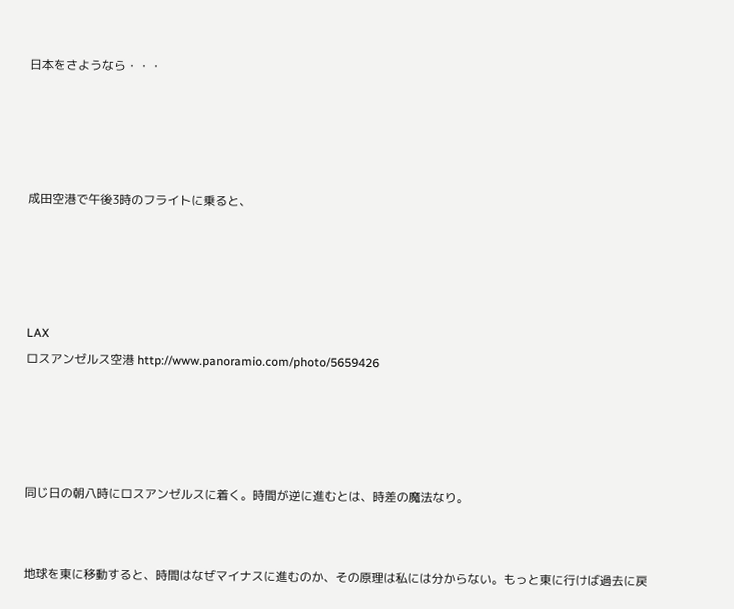日本をさようなら・・・




成田空港で午後3時のフライトに乗ると、




LAX
ロスアンゼルス空港 http://www.panoramio.com/photo/5659426




同じ日の朝八時にロスアンゼルスに着く。時間が逆に進むとは、時差の魔法なり。


地球を東に移動すると、時間はなぜマイナスに進むのか、その原理は私には分からない。もっと東に行けば過去に戻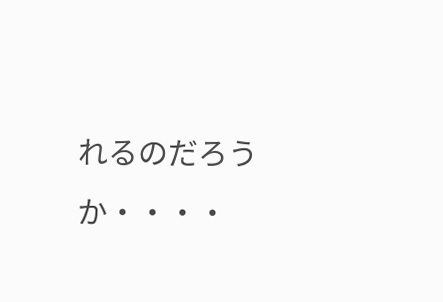れるのだろうか・・・・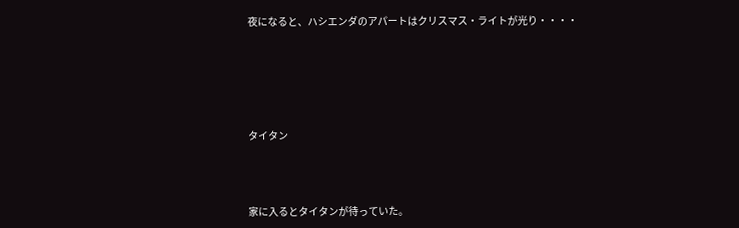夜になると、ハシエンダのアパートはクリスマス・ライトが光り・・・・





タイタン



家に入るとタイタンが待っていた。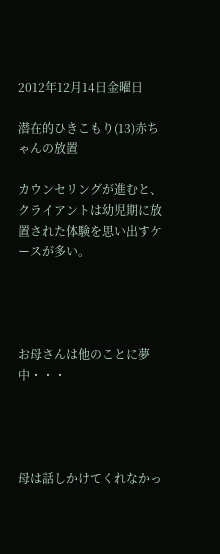2012年12月14日金曜日

潜在的ひきこもり(13)赤ちゃんの放置

カウンセリングが進むと、クライアントは幼児期に放置された体験を思い出すケースが多い。




お母さんは他のことに夢中・・・




母は話しかけてくれなかっ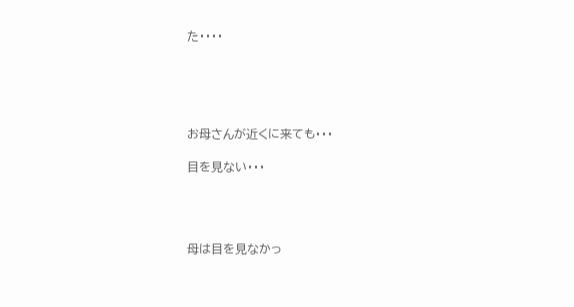た・・・・





お母さんが近くに来ても・・・

目を見ない・・・




母は目を見なかっ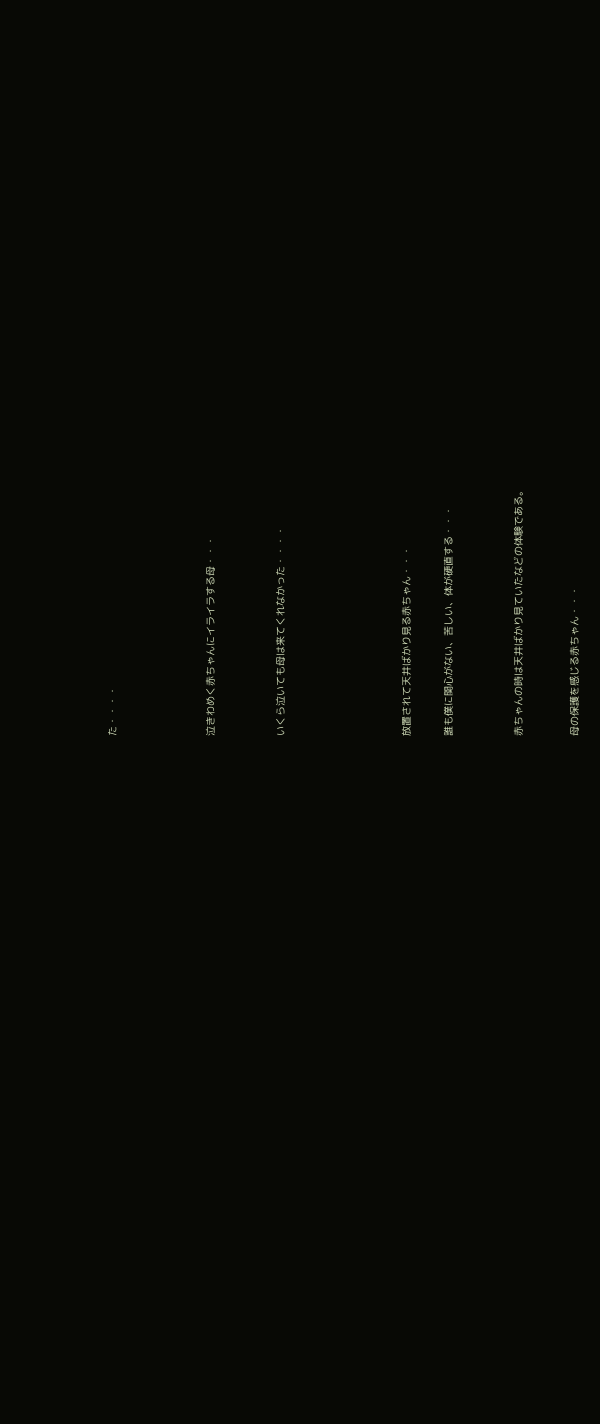た・・・・






泣きわめく赤ちゃんにイライラする母・・・




いくら泣いても母は来てくれなかった・・・・








放置されて天井ばかり見る赤ちゃん・・・


誰も僕に関心がない、苦しい、体が硬直する・・・




赤ちゃんの時は天井ばかり見ていたなどの体験である。



母の保護を感じる赤ちゃん・・・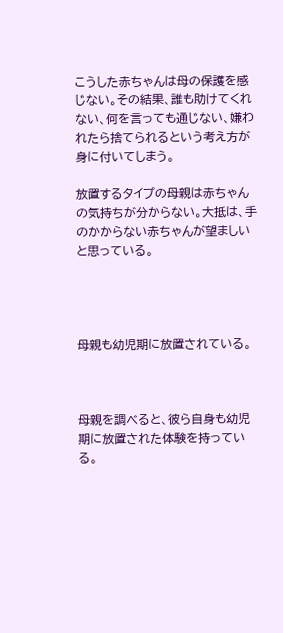こうした赤ちゃんは母の保護を感じない。その結果、誰も助けてくれない、何を言っても通じない、嫌われたら捨てられるという考え方が身に付いてしまう。

放置するタイプの母親は赤ちゃんの気持ちが分からない。大抵は、手のかからない赤ちゃんが望ましいと思っている。




母親も幼児期に放置されている。



母親を調べると、彼ら自身も幼児期に放置された体験を持っている。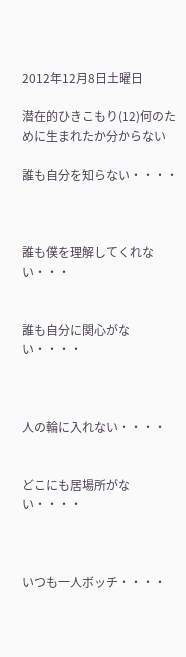2012年12月8日土曜日

潜在的ひきこもり(12)何のために生まれたか分からない

誰も自分を知らない・・・・



誰も僕を理解してくれない・・・


誰も自分に関心がない・・・・



人の輪に入れない・・・・


どこにも居場所がない・・・・



いつも一人ボッチ・・・・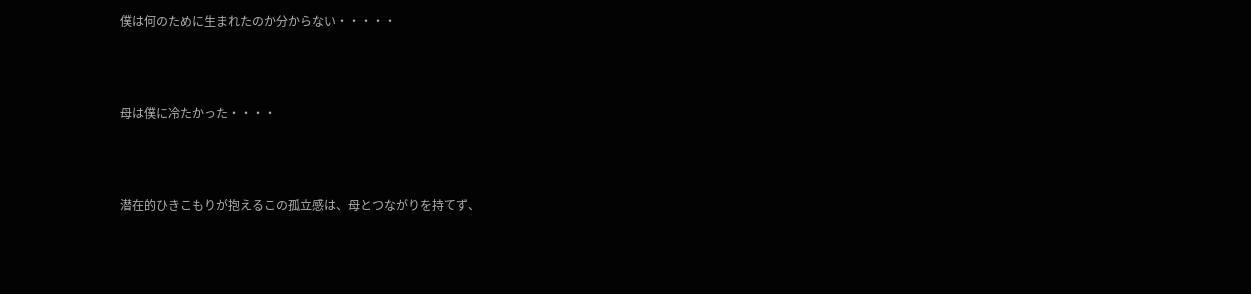僕は何のために生まれたのか分からない・・・・・




母は僕に冷たかった・・・・




潜在的ひきこもりが抱えるこの孤立感は、母とつながりを持てず、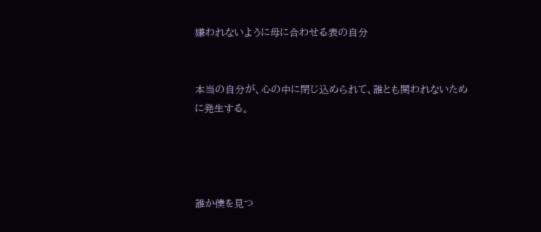嫌われないように母に合わせる表の自分


本当の自分が、心の中に閉じ込められて、誰とも関われないために発生する。




誰か僕を見つ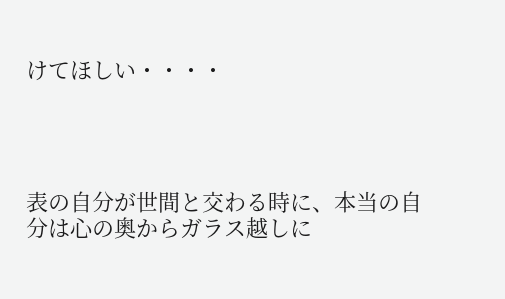けてほしい・・・・




表の自分が世間と交わる時に、本当の自分は心の奥からガラス越しに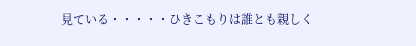見ている・・・・・ひきこもりは誰とも親しく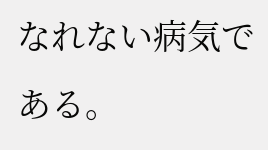なれない病気である。